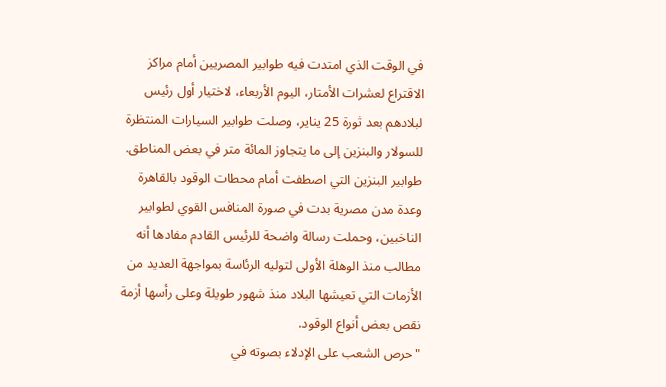في الوقت الذي امتدت فيه طوابير المصريين أمام مراكز الاقتراع لعشرات الأمتار، اليوم الأربعاء، لاختيار أول رئيس لبلادهم بعد ثورة 25 يناير، وصلت طوابير السيارات المنتظرة للسولار والبنزين إلى ما يتجاوز المائة متر في بعض المناطق.
طوابير البنزين التي اصطفت أمام محطات الوقود بالقاهرة وعدة مدن مصرية بدت في صورة المنافس القوي لطوابير الناخبين، وحملت رسالة واضحة للرئيس القادم مفادها أنه مطالب منذ الوهلة الأولى لتوليه الرئاسة بمواجهة العديد من الأزمات التي تعيشها البلاد منذ شهور طويلة وعلى رأسها أزمة نقص بعض أنواع الوقود.
"حرص الشعب على الإدلاء بصوته في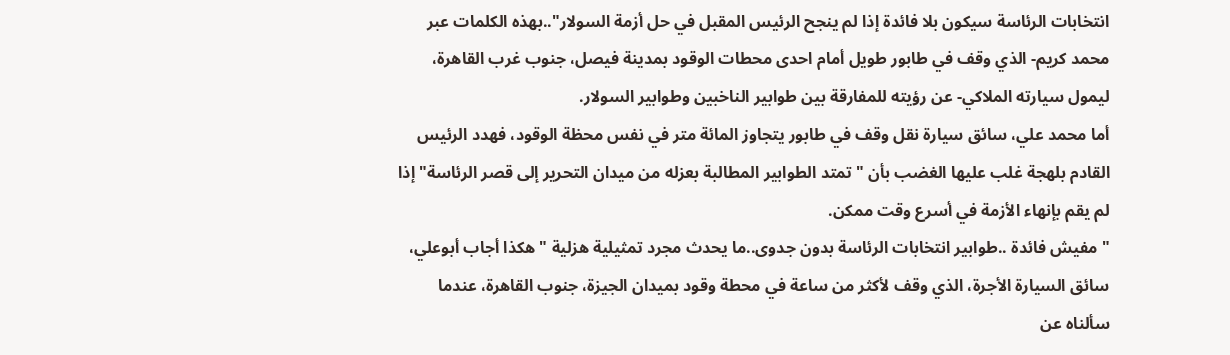انتخابات الرئاسة سيكون بلا فائدة إذا لم ينجح الرئيس المقبل في حل أزمة السولار"..بهذه الكلمات عبر محمد كريم- الذي وقف في طابور طويل أمام احدى محطات الوقود بمدينة فيصل، جنوب غرب القاهرة، ليمول سيارته الملاكي- عن رؤيته للمفارقة بين طوابير الناخبين وطوابير السولار.
أما محمد علي، سائق سيارة نقل وقف في طابور يتجاوز المائة متر في نفس محظة الوقود، فهدد الرئيس القادم بلهجة غلب عليها الغضب بأن "تمتد الطوابير المطالبة بعزله من ميدان التحرير إلى قصر الرئاسة" إذا لم يقم بإنهاء الأزمة في أسرع وقت ممكن.
" مفيش فائدة ..طوابير انتخابات الرئاسة بدون جدوى..ما يحدث مجرد تمثيلية هزلية " هكذا أجاب أبوعلي، سائق السيارة الأجرة، الذي وقف لأكثر من ساعة في محطة وقود بميدان الجيزة، جنوب القاهرة، عندما سألناه عن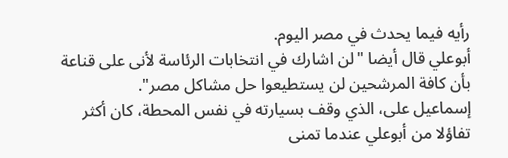رأيه فيما يحدث في مصر اليوم.
أبوعلي قال أيضا "لن اشارك في انتخابات الرئاسة لأنى على قناعة بأن كافة المرشحين لن يستطيعوا حل مشاكل مصر".
إسماعيل على، الذي وقف بسيارته في نفس المحطة، كان أكثر تفاؤلا من أبوعلي عندما تمنى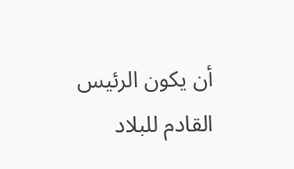أن يكون الرئيس القادم للبلاد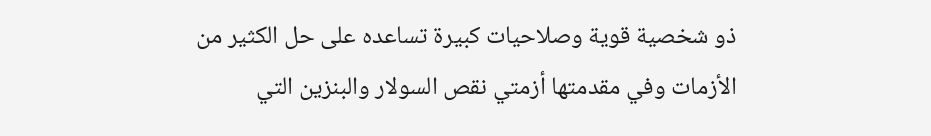ذو شخصية قوية وصلاحيات كبيرة تساعده على حل الكثير من الأزمات وفي مقدمتها أزمتي نقص السولار والبنزين التي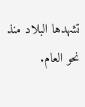تشهدها البلاد منذ نحو العام.